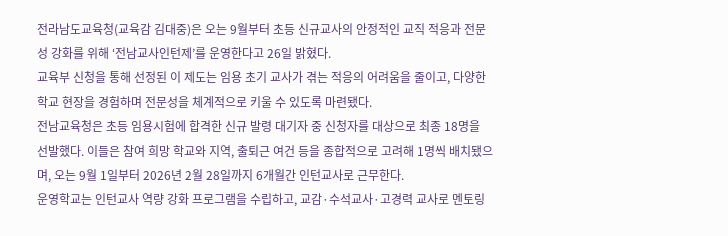전라남도교육청(교육감 김대중)은 오는 9월부터 초등 신규교사의 안정적인 교직 적응과 전문성 강화를 위해 ‘전남교사인턴제’를 운영한다고 26일 밝혔다.
교육부 신청을 통해 선정된 이 제도는 임용 초기 교사가 겪는 적응의 어려움을 줄이고, 다양한 학교 현장을 경험하며 전문성을 체계적으로 키울 수 있도록 마련됐다.
전남교육청은 초등 임용시험에 합격한 신규 발령 대기자 중 신청자를 대상으로 최종 18명을 선발했다. 이들은 참여 희망 학교와 지역, 출퇴근 여건 등을 종합적으로 고려해 1명씩 배치됐으며, 오는 9월 1일부터 2026년 2월 28일까지 6개월간 인턴교사로 근무한다.
운영학교는 인턴교사 역량 강화 프로그램을 수립하고, 교감·수석교사·고경력 교사로 멘토링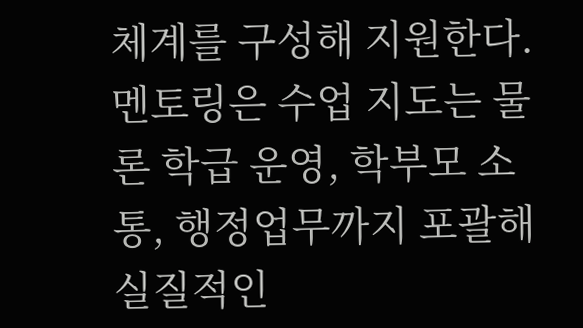체계를 구성해 지원한다. 멘토링은 수업 지도는 물론 학급 운영, 학부모 소통, 행정업무까지 포괄해 실질적인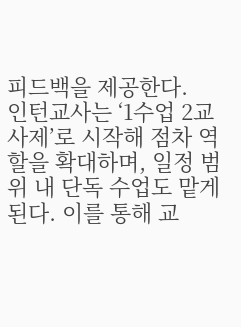피드백을 제공한다.
인턴교사는 ‘1수업 2교사제’로 시작해 점차 역할을 확대하며, 일정 범위 내 단독 수업도 맡게 된다. 이를 통해 교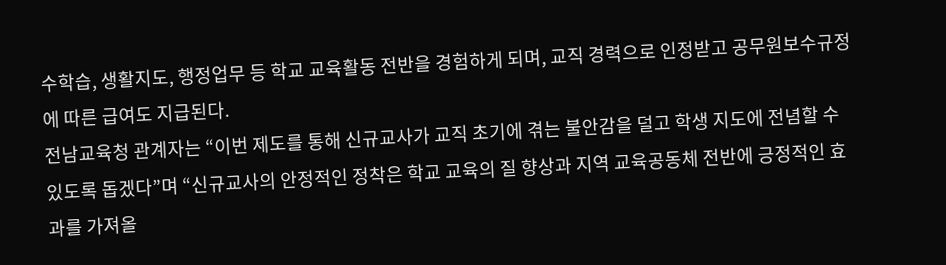수학습, 생활지도, 행정업무 등 학교 교육활동 전반을 경험하게 되며, 교직 경력으로 인정받고 공무원보수규정에 따른 급여도 지급된다.
전남교육청 관계자는 “이번 제도를 통해 신규교사가 교직 초기에 겪는 불안감을 덜고 학생 지도에 전념할 수 있도록 돕겠다”며 “신규교사의 안정적인 정착은 학교 교육의 질 향상과 지역 교육공동체 전반에 긍정적인 효과를 가져올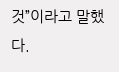것”이라고 말했다.